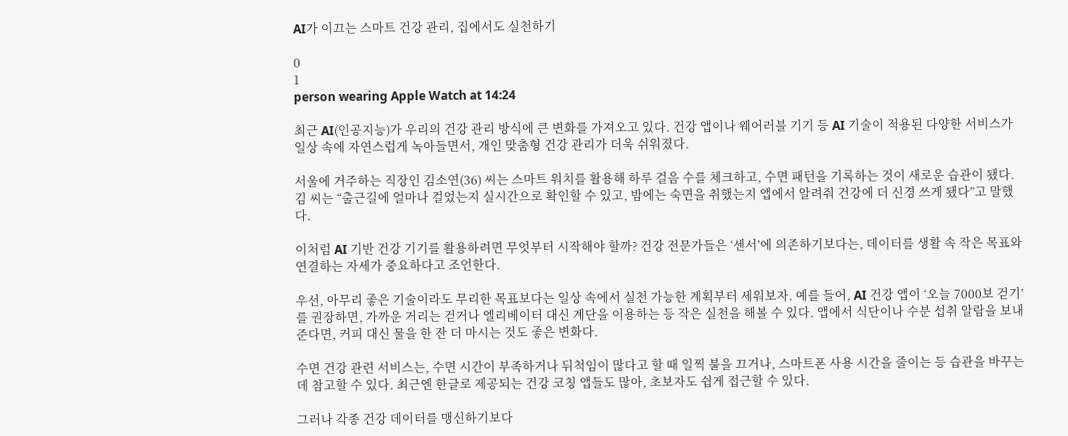AI가 이끄는 스마트 건강 관리, 집에서도 실천하기

0
1
person wearing Apple Watch at 14:24

최근 AI(인공지능)가 우리의 건강 관리 방식에 큰 변화를 가져오고 있다. 건강 앱이나 웨어러블 기기 등 AI 기술이 적용된 다양한 서비스가 일상 속에 자연스럽게 녹아들면서, 개인 맞춤형 건강 관리가 더욱 쉬워졌다.

서울에 거주하는 직장인 김소연(36) 씨는 스마트 워치를 활용해 하루 걸음 수를 체크하고, 수면 패턴을 기록하는 것이 새로운 습관이 됐다. 김 씨는 “출근길에 얼마나 걸었는지 실시간으로 확인할 수 있고, 밤에는 숙면을 취했는지 앱에서 알려줘 건강에 더 신경 쓰게 됐다”고 말했다.

이처럼 AI 기반 건강 기기를 활용하려면 무엇부터 시작해야 할까? 건강 전문가들은 ‘센서’에 의존하기보다는, 데이터를 생활 속 작은 목표와 연결하는 자세가 중요하다고 조언한다.

우선, 아무리 좋은 기술이라도 무리한 목표보다는 일상 속에서 실천 가능한 계획부터 세워보자. 예를 들어, AI 건강 앱이 ‘오늘 7000보 걷기’를 권장하면, 가까운 거리는 걷거나 엘리베이터 대신 계단을 이용하는 등 작은 실천을 해볼 수 있다. 앱에서 식단이나 수분 섭취 알람을 보내준다면, 커피 대신 물을 한 잔 더 마시는 것도 좋은 변화다.

수면 건강 관련 서비스는, 수면 시간이 부족하거나 뒤척임이 많다고 할 때 일찍 불을 끄거나, 스마트폰 사용 시간을 줄이는 등 습관을 바꾸는 데 참고할 수 있다. 최근엔 한글로 제공되는 건강 코칭 앱들도 많아, 초보자도 쉽게 접근할 수 있다.

그러나 각종 건강 데이터를 맹신하기보다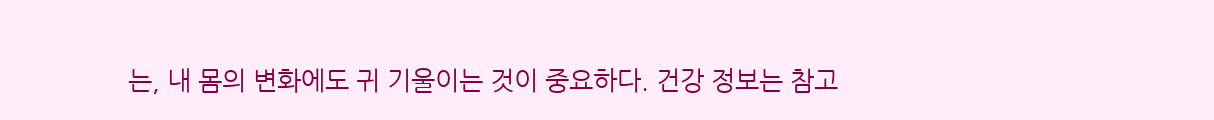는, 내 몸의 변화에도 귀 기울이는 것이 중요하다. 건강 정보는 참고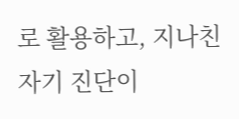로 활용하고, 지나친 자기 진단이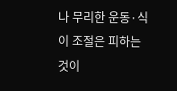나 무리한 운동·식이 조절은 피하는 것이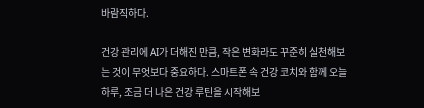바람직하다.

건강 관리에 AI가 더해진 만큼, 작은 변화라도 꾸준히 실천해보는 것이 무엇보다 중요하다. 스마트폰 속 건강 코치와 함께 오늘 하루, 조금 더 나은 건강 루틴을 시작해보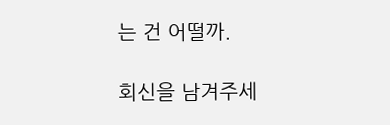는 건 어떨까.

회신을 남겨주세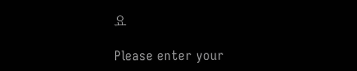요

Please enter your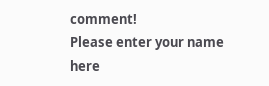comment!
Please enter your name here